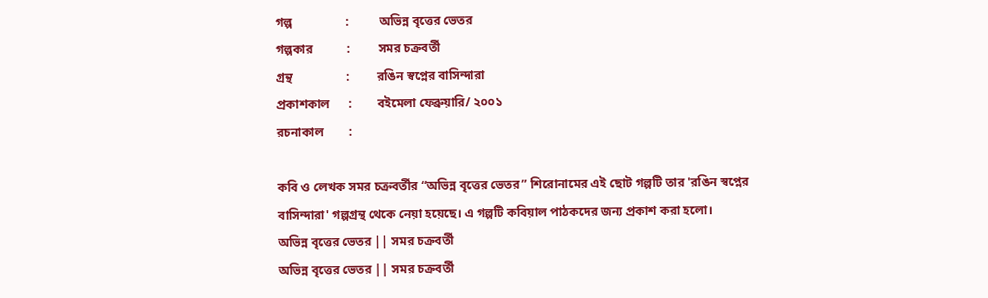গল্প                 :          অভিন্ন বৃত্তের ভেতর
গল্পকার           :         সমর চক্রবর্তী
গ্রন্থ                 :         রঙিন স্বপ্নের বাসিন্দারা
প্রকাশকাল      :        বইমেলা ফেব্রুয়ারি/ ২০০১
রচনাকাল        :

কবি ও লেখক সমর চক্রবর্তীর “অভিন্ন বৃত্তের ভেতর” শিরোনামের এই ছোট গল্পটি তার 'রঙিন স্বপ্নের বাসিন্দারা' গল্পগ্রন্থ থেকে নেয়া হয়েছে। এ গল্পটি কবিয়াল পাঠকদের জন্য প্রকাশ করা হলো।
অভিন্ন বৃত্তের ভেতর || সমর চক্রবর্তী
অভিন্ন বৃত্তের ভেতর || সমর চক্রবর্তী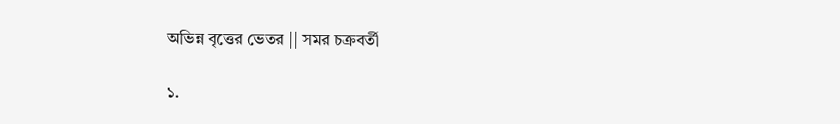অভিন্ন বৃত্তের ভেতর || সমর চক্রবর্তী

১.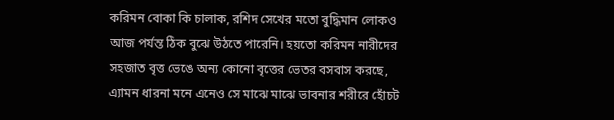করিমন বোকা কি চালাক, রশিদ সেখের মতো বুদ্ধিমান লোকও আজ পর্যন্ত ঠিক বুঝে উঠতে পারেনি। হয়তো করিমন নারীদের সহজাত বৃত্ত ভেঙে অন্য কোনো বৃত্তের ভেতর বসবাস করছে, এ্যামন ধারনা মনে এনেও সে মাঝে মাঝে ভাবনার শরীরে হোঁচট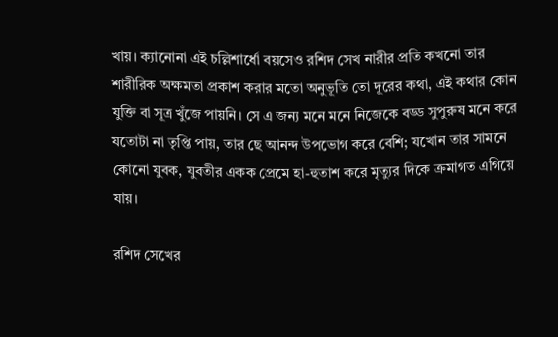খায়। ক্যানোনা এই চল্লিশার্ধো বয়সেও রশিদ সেখ নারীর প্রতি কখনো তার শারীরিক অক্ষমতা প্রকাশ করার মতো অনুভূতি তো দূরের কথা, এই কথার কোন যুক্তি বা সূত্র খুঁজে পায়নি। সে এ জন্য মনে মনে নিজেকে বড্ড সুপুরুষ মনে করে যতোটা না তৃপ্তি পায়, তার ছে আনন্দ উপভোগ করে বেশি; যখোন তার সামনে কোনো যুবক, যুবতীর একক প্রেমে হা-হুতাশ করে মৃত্যুর দিকে ক্রমাগত এগিয়ে যায়।

রশিদ সেখের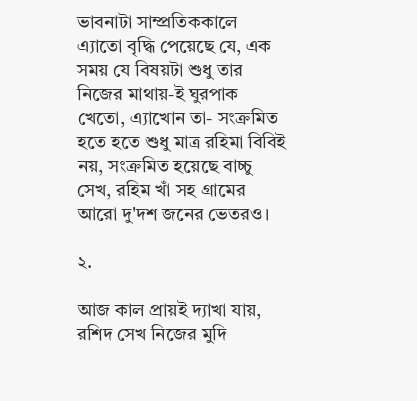ভাবনাটা সাম্প্রতিককালে এ্যাতো বৃদ্ধি পেয়েছে যে, এক সময় যে বিষয়টা শুধু তার নিজের মাথায়-ই ঘুরপাক খেতো, এ্যাখোন তা- সংক্রমিত হতে হতে শুধু মাত্র রহিমা বিবিই নয়, সংক্রমিত হয়েছে বাচ্চু সেখ, রহিম খাঁ সহ গ্রামের আরো দু'দশ জনের ভেতরও।

২.

আজ কাল প্রায়ই দ্যাখা যায়, রশিদ সেখ নিজের মুদি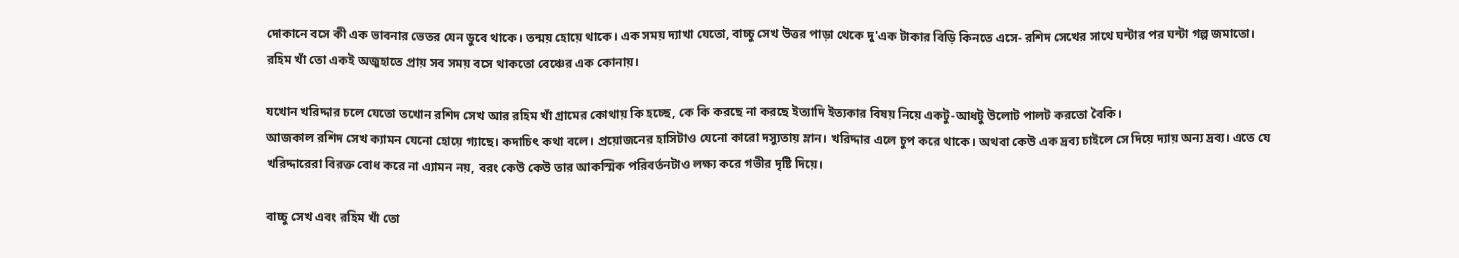দোকানে বসে কী এক ভাবনার ভেতর যেন ডুবে থাকে। তন্ময় হোয়ে থাকে। এক সময় দ্যাখা যেতো, বাচ্চু সেখ উত্তর পাড়া থেকে দু'এক টাকার বিড়ি কিনতে এসে- রশিদ সেখের সাথে ঘন্টার পর ঘন্টা গল্প জমাতো। রহিম খাঁ তো একই অজুহাতে প্রায় সব সময় বসে থাকতো বেঞ্চের এক কোনায়।

যখোন খরিদ্দার চলে যেতো তখোন রশিদ সেখ আর রহিম খাঁ গ্রামের কোথায় কি হচ্ছে, কে কি করছে না করছে ইত্যাদি ইত্যকার বিষয় নিয়ে একটু-আধটু উলোট পালট করতো বৈকি।
আজকাল রশিদ সেখ ক্যামন যেনো হোয়ে গ্যাছে। কদাচিৎ কথা বলে। প্রয়োজনের হাসিটাও যেনো কারো দস্যুতায় ম্লান। খরিদ্দার এলে চুপ করে থাকে। অথবা কেউ এক দ্রব্য চাইলে সে দিয়ে দ্যায় অন্য দ্রব্য। এতে যে খরিদ্দারেরা বিরক্ত বোধ করে না এ্যামন নয়, বরং কেউ কেউ তার আকস্মিক পরিবর্তনটাও লক্ষ্য করে গভীর দৃষ্টি দিয়ে।

বাচ্চু সেখ এবং রহিম খাঁ তো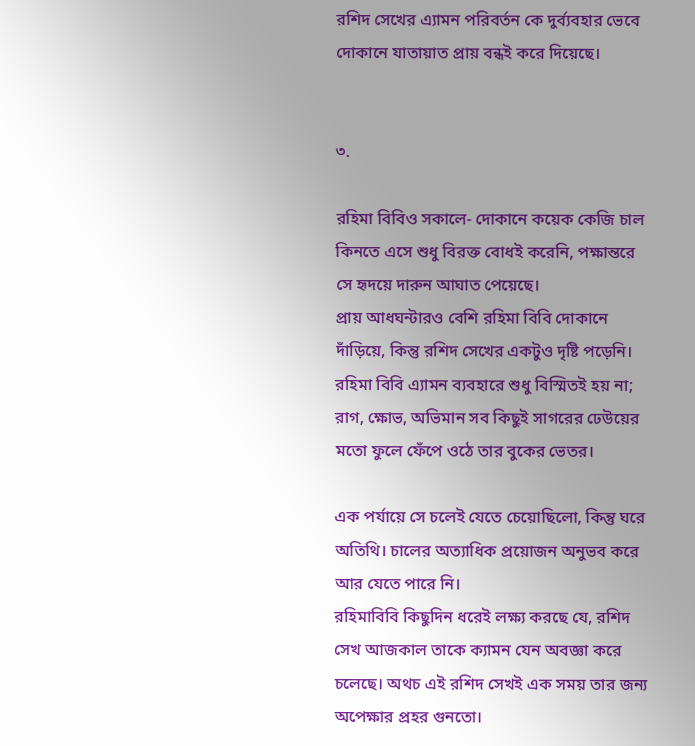রশিদ সেখের এ্যামন পরিবর্তন কে দুর্ব্যবহার ভেবে দোকানে যাতায়াত প্রায় বন্ধই করে দিয়েছে।


৩.

রহিমা বিবিও সকালে- দোকানে কয়েক কেজি চাল কিনতে এসে শুধু বিরক্ত বোধই করেনি, পক্ষান্তরে সে হৃদয়ে দারুন আঘাত পেয়েছে।
প্রায় আধঘন্টারও বেশি রহিমা বিবি দোকানে দাঁড়িয়ে, কিন্তু রশিদ সেখের একটুও দৃষ্টি পড়েনি। রহিমা বিবি এ্যামন ব্যবহারে শুধু বিস্মিতই হয় না; রাগ, ক্ষোভ, অভিমান সব কিছুই সাগরের ঢেউয়ের মতো ফুলে ফেঁপে ওঠে তার বুকের ভেতর।

এক পর্যায়ে সে চলেই যেতে চেয়োছিলো, কিন্তু ঘরে অতিথি। চালের অত্যাধিক প্রয়োজন অনুভব করে আর যেতে পারে নি।
রহিমাবিবি কিছুদিন ধরেই লক্ষ্য করছে যে, রশিদ সেখ আজকাল তাকে ক্যামন যেন অবজ্ঞা করে চলেছে। অথচ এই রশিদ সেখই এক সময় তার জন্য অপেক্ষার প্রহর গুনতো।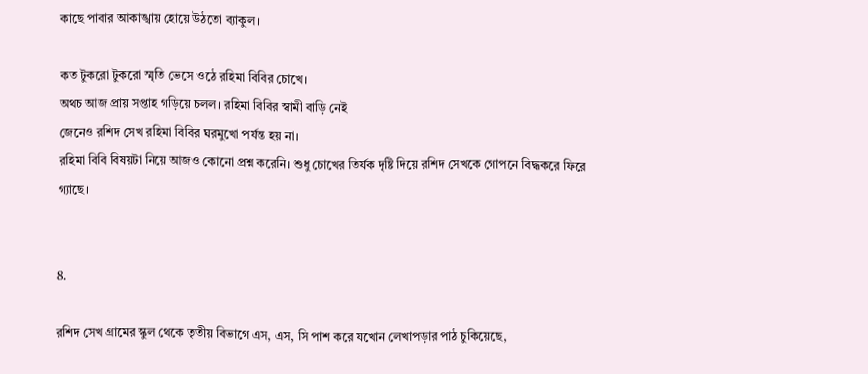কাছে পাবার আকাঙ্খায় হোয়ে উঠতো ব্যাকুল।

কত টুকরো টুকরো স্মৃতি ভেসে ওঠে রহিমা বিবির চোখে।
অথচ আজ প্রায় সপ্তাহ গড়িয়ে চলল। রহিমা বিবির স্বামী বাড়ি নেই
জেনেও রশিদ সেখ রহিমা বিবির ঘরমুখো পর্যন্ত হয় না।
রহিমা বিবি বিষয়টা নিয়ে আজও কোনো প্রশ্ন করেনি। শুধু চোখের তির্যক দৃষ্টি দিয়ে রশিদ সেখকে গোপনে বিদ্ধকরে ফিরে গ্যাছে।


8.

রশিদ সেখ গ্রামের স্কুল থেকে তৃতীয় বিভাগে এস, এস, সি পাশ করে যখোন লেখাপড়ার পাঠ চুকিয়েছে,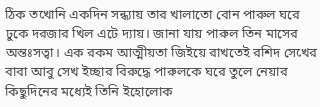ঠিক তখোনি একদিন সন্ধ্যায় তার খালাতো বোন পারুল ঘরে ঢুকে দরজার খিল এটে দ্যায়। জানা যায় পারুল তিন মাসের অন্তঃসত্বা। এক রকম আত্মীয়তা জিইয়ে রাখতেই রশিদ সেখের বাবা আবু সেখ ইচ্ছার বিরুদ্ধে পারুলকে ঘরে তুলে নেয়ার কিছুদিনের মধ্যেই তিনি ইহোলোক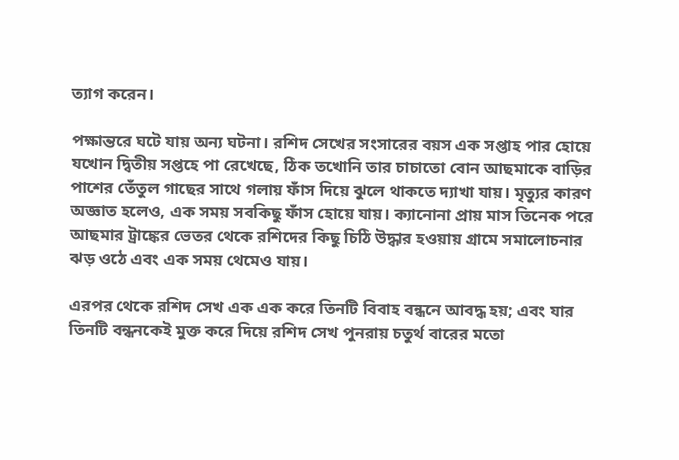ত্যাগ করেন।

পক্ষান্তরে ঘটে যায় অন্য ঘটনা। রশিদ সেখের সংসারের বয়স এক সপ্তাহ পার হোয়ে যখোন দ্বিতীয় সপ্তহে পা রেখেছে, ঠিক তখোনি তার চাচাতো বোন আছমাকে বাড়ির পাশের তেঁতুল গাছের সাথে গলায় ফাঁস দিয়ে ঝুলে থাকতে দ্যাখা যায়। মৃত্যুর কারণ অজ্ঞাত হলেও, এক সময় সবকিছু ফাঁস হোয়ে যায়। ক্যানোনা প্রায় মাস তিনেক পরে আছমার ট্রাঙ্কের ভেতর থেকে রশিদের কিছু চিঠি উদ্ধার হওয়ায় গ্রামে সমালোচনার ঝড় ওঠে এবং এক সময় থেমেও যায়।

এরপর থেকে রশিদ সেখ এক এক করে তিনটি বিবাহ বন্ধনে আবদ্ধ হয়; এবং যার তিনটি বন্ধনকেই মুক্ত করে দিয়ে রশিদ সেখ পুনরায় চতুর্থ বারের মতো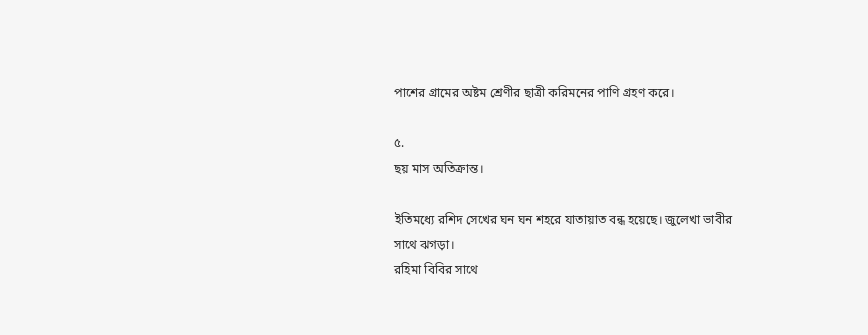পাশের গ্রামের অষ্টম শ্রেণীর ছাত্রী করিমনের পাণি গ্রহণ করে।

৫.
ছয় মাস অতিক্রান্ত।

ইতিমধ্যে রশিদ সেখের ঘন ঘন শহরে যাতায়াত বন্ধ হয়েছে। জুলেখা ভাবীর সাথে ঝগড়া।
রহিমা বিবির সাথে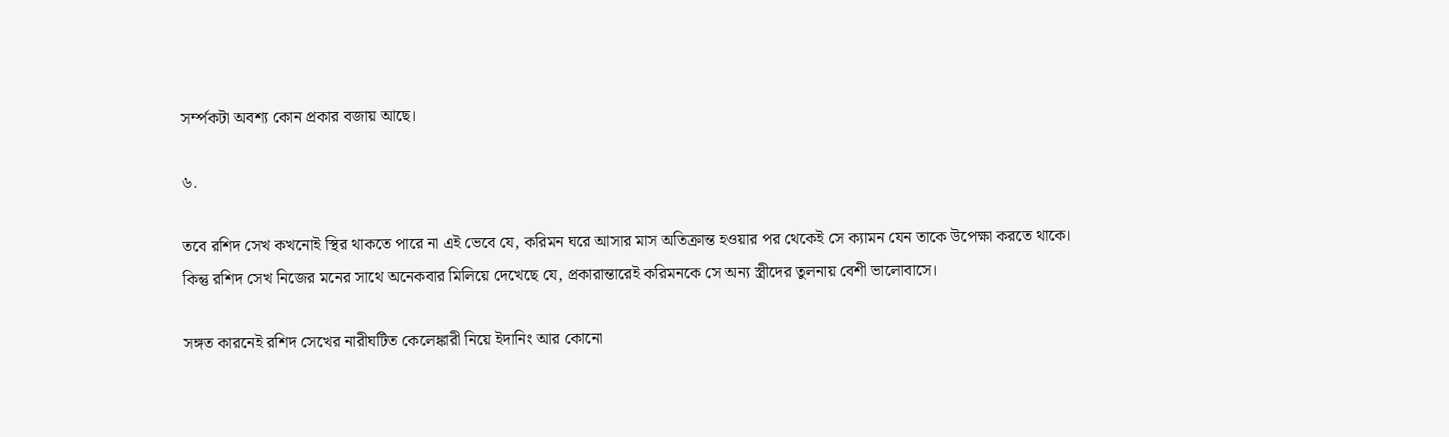সর্ম্পকটা অবশ্য কোন প্রকার বজায় আছে।

৬.

তবে রশিদ সেখ কখনোই স্থির থাকতে পারে না এই ভেবে যে, করিমন ঘরে আসার মাস অতিক্রান্ত হওয়ার পর থেকেই সে ক্যামন যেন তাকে উপেক্ষা করতে থাকে।
কিন্তু রশিদ সেখ নিজের মনের সাথে অনেকবার মিলিয়ে দেখেছে যে, প্রকারান্তারেই করিমনকে সে অন্য স্ত্রীদের তুলনায় বেশী ভালোবাসে।

সঙ্গত কারনেই রশিদ সেখের নারীঘটিত কেলেঙ্কারী নিয়ে ইদানিং আর কোনো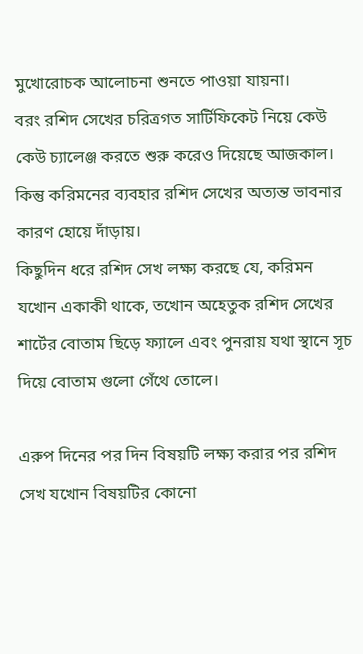মুখোরোচক আলোচনা শুনতে পাওয়া যায়না।
বরং রশিদ সেখের চরিত্রগত সার্টিফিকেট নিয়ে কেউ কেউ চ্যালেঞ্জ করতে শুরু করেও দিয়েছে আজকাল।
কিন্তু করিমনের ব্যবহার রশিদ সেখের অত্যন্ত ভাবনার কারণ হোয়ে দাঁড়ায়।
কিছুদিন ধরে রশিদ সেখ লক্ষ্য করছে যে, করিমন যখোন একাকী থাকে, তখোন অহেতুক রশিদ সেখের শার্টের বোতাম ছিড়ে ফ্যালে এবং পুনরায় যথা স্থানে সূচ দিয়ে বোতাম গুলো গেঁথে তোলে।

এরুপ দিনের পর দিন বিষয়টি লক্ষ্য করার পর রশিদ সেখ যখোন বিষয়টির কোনো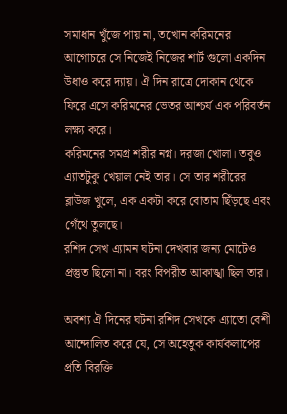সমাধান খুঁজে পায় না, তখোন করিমনের আগোচরে সে নিজেই নিজের শার্ট গুলো একদিন উধাও করে দ্যায়। ঐ দিন রাত্রে দোকান থেকে ফিরে এসে করিমনের ভেতর আশ্চর্য এক পরিবর্তন লক্ষ্য করে।
করিমনের সমগ্র শরীর নগ্ন। দরজা খোলা। তবুও এ্যাতটুকু খেয়াল নেই তার। সে তার শরীরের ব্লাউজ খুলে, এক একটা করে বোতাম ছিঁড়ছে এবং গেঁথে তুলছে।
রশিদ সেখ এ্যামন ঘটনা দেখবার জন্য মোটেও প্রস্তুত ছিলো না। বরং বিপরীত আকাঙ্খা ছিল তার।

অবশ্য ঐ দিনের ঘটনা রশিদ সেখকে এ্যাতো বেশী আন্দোলিত করে যে, সে অহেতুক কার্যকলাপের প্রতি বিরক্তি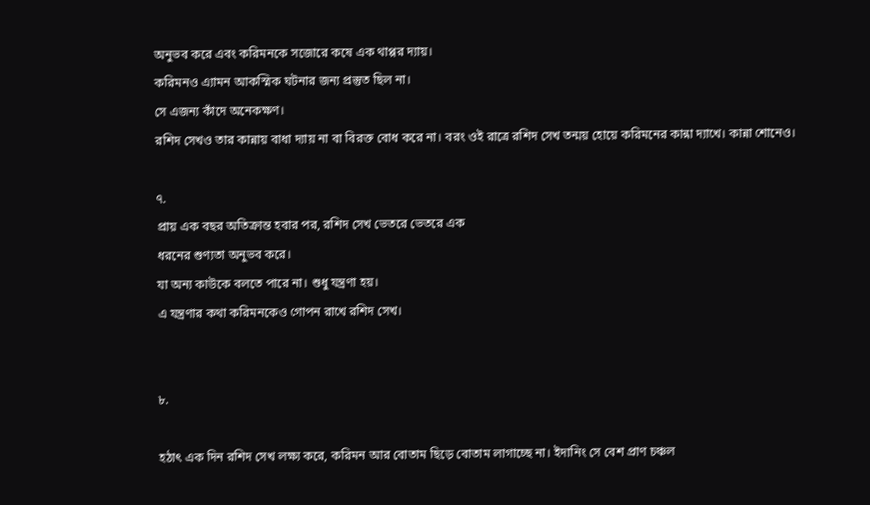অনুভব করে এবং করিমনকে সজোরে কষে এক থাপ্পর দ্যায়।
করিমনও এ্যামন আকস্মিক ঘটনার জন্য প্রস্তুত ছিল না।
সে এজন্য কাঁদে অনেকক্ষণ।
রশিদ সেখও তার কান্নায় বাধা দ্যায় না বা বিরক্ত বোধ করে না। বরং ওই রাত্রে রশিদ সেখ তন্ময় হোয়ে করিমনের কান্না দ্যাখে। কান্না শোনেও।

৭.
প্রায় এক বছর অতিক্রান্ত হবার পর, রশিদ সেখ ভেতরে ভেতরে এক
ধরনের শুণ্যতা অনুভব করে।
যা অন্য কাউকে বলতে পারে না। শুধু যন্ত্রণা হয়।
এ যন্ত্রণার কথা করিমনকেও গোপন রাখে রশিদ সেখ।


৮.

হঠাৎ এক দিন রশিদ সেখ লক্ষ্য করে, করিমন আর বোতাম ছিড়ে বোতাম লাগাচ্ছে না। ইদানিং সে বেশ প্রাণ চঞ্চল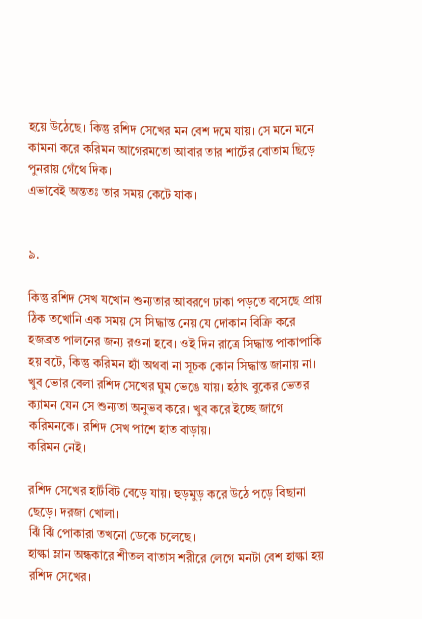হয়ে উঠেছে। কিন্তু রশিদ সেখের মন বেশ দমে যায়। সে মনে মনে কামনা করে করিমন আগেরমতো আবার তার শার্টের বোতাম ছিড়ে পুনরায় গেঁথে দিক।
এভাবেই অন্ততঃ তার সময় কেটে যাক।


৯.

কিন্তু রশিদ সেখ যখোন শুন্যতার আবরণে ঢাকা পড়তে বসেছে প্রায় ঠিক তখোনি এক সময় সে সিদ্ধান্ত নেয় যে দোকান বিক্রি করে হজব্রত পালনের জন্য রওনা হবে। ওই দিন রাত্রে সিদ্ধান্ত পাকাপাকি হয় বটে, কিন্তু করিমন হ্যাঁ অথবা না সূচক কোন সিদ্ধান্ত জানায় না।
খুব ভোর বেলা রশিদ সেখের ঘুম ভেঙে যায়। হঠাৎ বুকের ভেতর ক্যামন যেন সে শুন্যতা অনুভব করে। খুব করে ইচ্ছে জাগে করিমনকে। রশিদ সেখ পাশে হাত বাড়ায়।
করিমন নেই।

রশিদ সেখের হার্টবিট বেড়ে যায়। হুড়মুড় করে উঠে পড়ে বিছানা ছেড়ে। দরজা খোলা।
ঝিঁ ঝিঁ পোকারা তখনো ডেকে চলেছে।
হাল্কা ম্লান অন্ধকারে শীতল বাতাস শরীরে লেগে মনটা বেশ হাল্কা হয় রশিদ সেখের।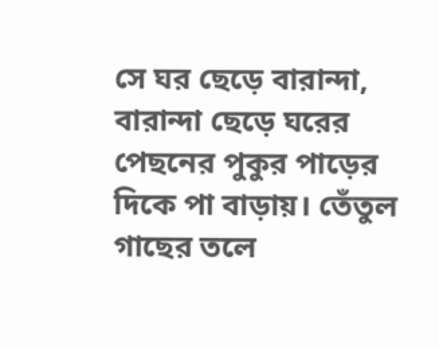সে ঘর ছেড়ে বারান্দা, বারান্দা ছেড়ে ঘরের পেছনের পুকুর পাড়ের দিকে পা বাড়ায়। তেঁতুল গাছের তলে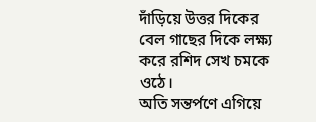দাঁড়িয়ে উত্তর দিকের বেল গাছের দিকে লক্ষ্য করে রশিদ সেখ চমকে ওঠে।
অতি সন্তর্পণে এগিয়ে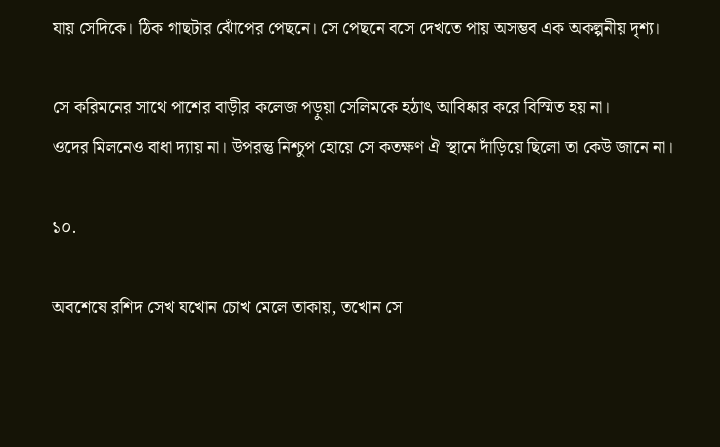যায় সেদিকে। ঠিক গাছটার ঝোঁপের পেছনে। সে পেছনে বসে দেখতে পায় অসম্ভব এক অকল্পনীয় দৃশ্য।

সে করিমনের সাথে পাশের বাড়ীর কলেজ পড়ুয়া সেলিমকে হঠাৎ আবিষ্কার করে বিস্মিত হয় না।
ওদের মিলনেও বাধা দ্যায় না। উপরন্তু নিশ্চুপ হোয়ে সে কতক্ষণ ঐ স্থানে দাঁড়িয়ে ছিলো তা কেউ জানে না।

১০.

অবশেষে রশিদ সেখ যখোন চোখ মেলে তাকায়, তখোন সে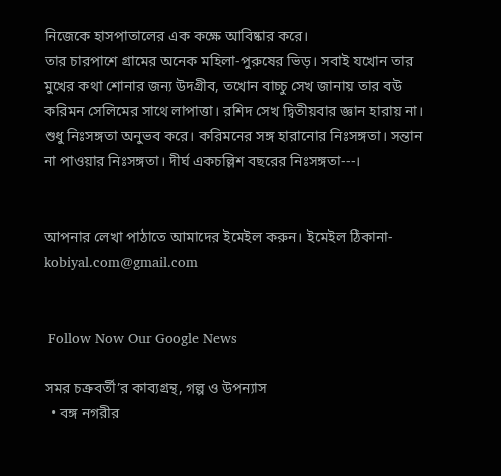নিজেকে হাসপাতালের এক কক্ষে আবিষ্কার করে।
তার চারপাশে গ্রামের অনেক মহিলা-পুরুষের ভিড়। সবাই যখোন তার মুখের কথা শোনার জন্য উদগ্রীব, তখোন বাচ্চু সেখ জানায় তার বউ করিমন সেলিমের সাথে লাপাত্তা। রশিদ সেখ দ্বিতীয়বার জ্ঞান হারায় না। শুধু নিঃসঙ্গতা অনুভব করে। করিমনের সঙ্গ হারানোর নিঃসঙ্গতা। সন্তান না পাওয়ার নিঃসঙ্গতা। দীর্ঘ একচল্লিশ বছরের নিঃসঙ্গতা---।


আপনার লেখা পাঠাতে আমাদের ইমেইল করুন। ইমেইল ঠিকানা- kobiyal.com@gmail.com


 Follow Now Our Google News

সমর চক্রবর্তী’র কাব্যগ্রন্থ, গল্প ও উপন্যাস
  • বঙ্গ নগরীর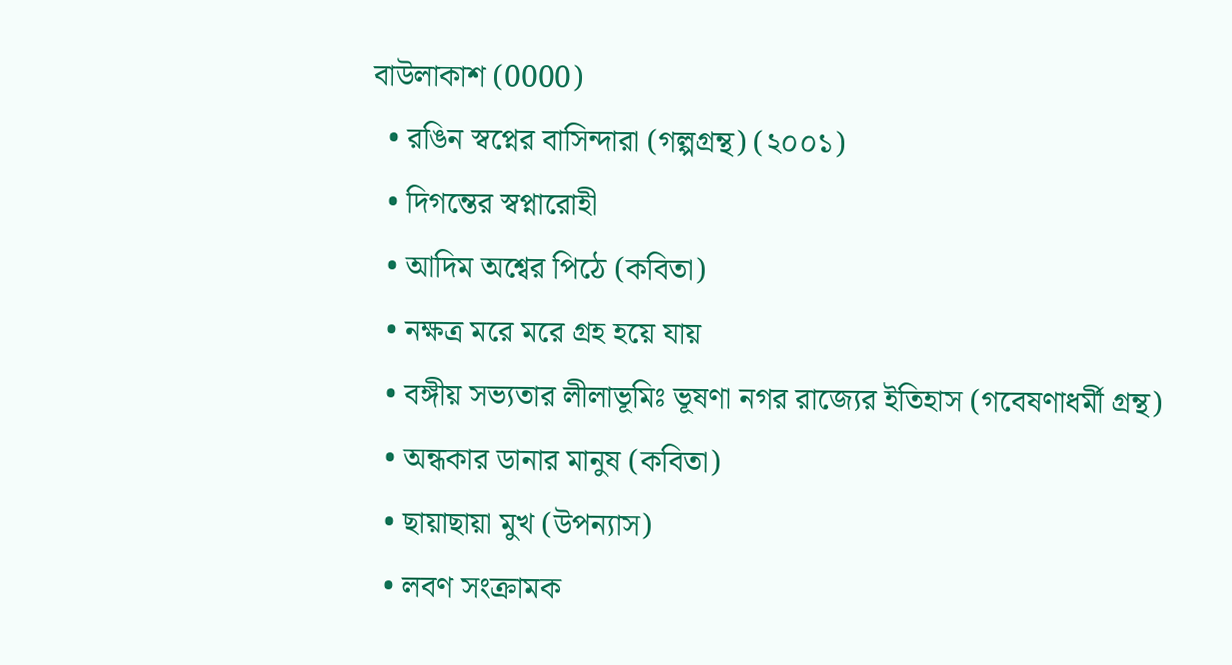বাউলাকাশ (0000)
  • রঙিন স্বপ্নের বাসিন্দারা (গল্পগ্রন্থ) (২০০১)
  • দিগন্তের স্বপ্নারোহী
  • আদিম অশ্বের পিঠে (কবিতা)
  • নক্ষত্র মরে মরে গ্রহ হয়ে যায়
  • বঙ্গীয় সভ্যতার লীলাভূমিঃ ভূষণা নগর রাজ্যের ইতিহাস (গবেষণাধর্মী গ্রন্থ)
  • অন্ধকার ডানার মানুষ (কবিতা)
  • ছায়াছায়া মুখ (উপন্যাস)
  • লবণ সংক্রামক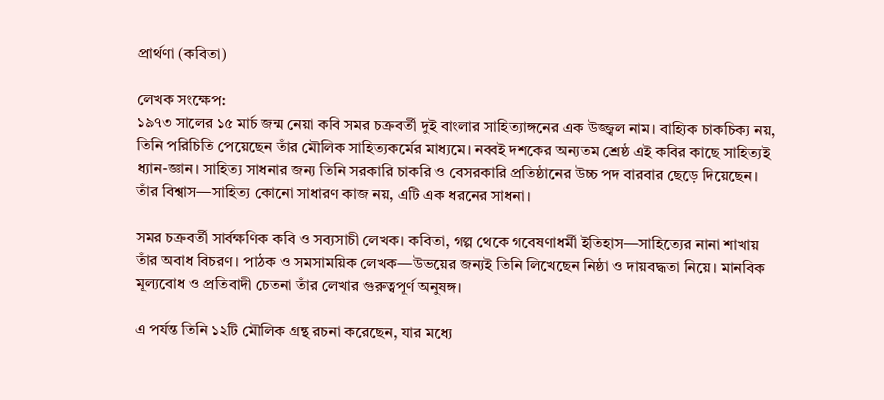প্রার্থণা (কবিতা)

লেখক সংক্ষেপ:
১৯৭৩ সালের ১৫ মার্চ জন্ম নেয়া কবি সমর চক্রবর্তী দুই বাংলার সাহিত্যাঙ্গনের এক উজ্জ্বল নাম। বাহ্যিক চাকচিক্য নয়, তিনি পরিচিতি পেয়েছেন তাঁর মৌলিক সাহিত্যকর্মের মাধ্যমে। নব্বই দশকের অন্যতম শ্রেষ্ঠ এই কবির কাছে সাহিত্যই ধ্যান-জ্ঞান। সাহিত্য সাধনার জন্য তিনি সরকারি চাকরি ও বেসরকারি প্রতিষ্ঠানের উচ্চ পদ বারবার ছেড়ে দিয়েছেন। তাঁর বিশ্বাস—সাহিত্য কোনো সাধারণ কাজ নয়, এটি এক ধরনের সাধনা।

সমর চক্রবর্তী সার্বক্ষণিক কবি ও সব্যসাচী লেখক। কবিতা, গল্প থেকে গবেষণাধর্মী ইতিহাস—সাহিত্যের নানা শাখায় তাঁর অবাধ বিচরণ। পাঠক ও সমসাময়িক লেখক—উভয়ের জন্যই তিনি লিখেছেন নিষ্ঠা ও দায়বদ্ধতা নিয়ে। মানবিক মূল্যবোধ ও প্রতিবাদী চেতনা তাঁর লেখার গুরুত্বপূর্ণ অনুষঙ্গ।

এ পর্যন্ত তিনি ১২টি মৌলিক গ্রন্থ রচনা করেছেন, যার মধ্যে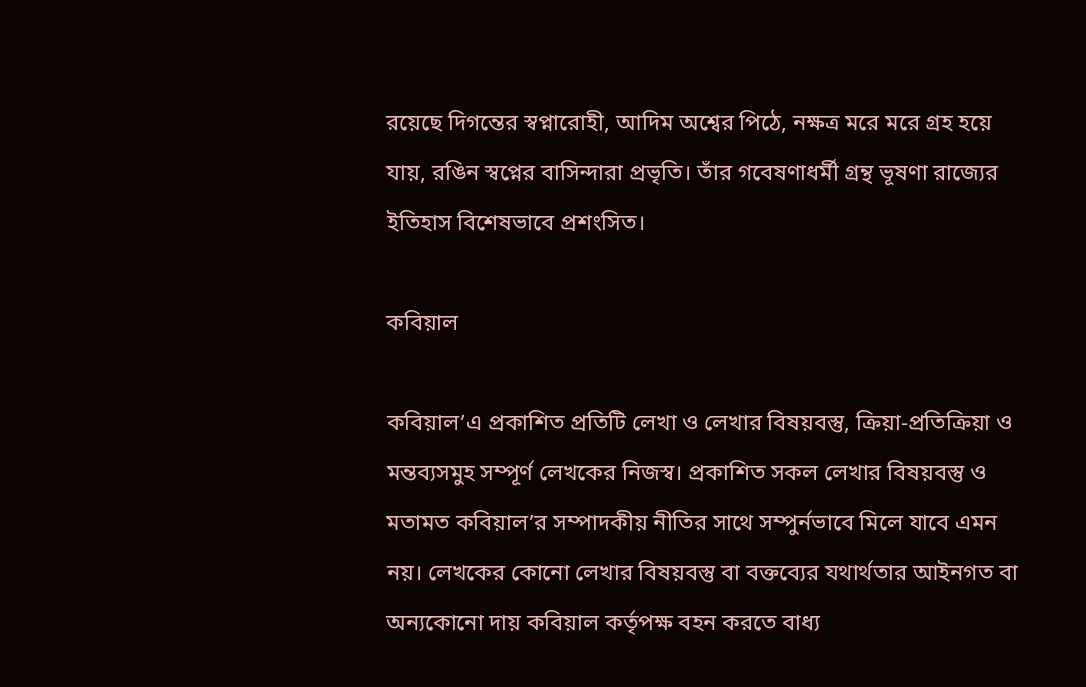রয়েছে দিগন্তের স্বপ্নারোহী, আদিম অশ্বের পিঠে, নক্ষত্র মরে মরে গ্রহ হয়ে যায়, রঙিন স্বপ্নের বাসিন্দারা প্রভৃতি। তাঁর গবেষণাধর্মী গ্রন্থ ভূষণা রাজ্যের ইতিহাস বিশেষভাবে প্রশংসিত।

কবিয়াল

কবিয়াল’এ প্রকাশিত প্রতিটি লেখা ও লেখার বিষয়বস্তু, ক্রিয়া-প্রতিক্রিয়া ও মন্তব্যসমুহ সম্পূর্ণ লেখকের নিজস্ব। প্রকাশিত সকল লেখার বিষয়বস্তু ও মতামত কবিয়াল’র সম্পাদকীয় নীতির সাথে সম্পুর্নভাবে মিলে যাবে এমন নয়। লেখকের কোনো লেখার বিষয়বস্তু বা বক্তব্যের যথার্থতার আইনগত বা অন্যকোনো দায় কবিয়াল কর্তৃপক্ষ বহন করতে বাধ্য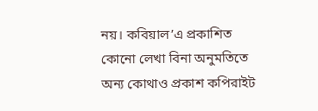নয়। কবিয়াল’এ প্রকাশিত কোনো লেখা বিনা অনুমতিতে অন্য কোথাও প্রকাশ কপিরাইট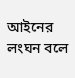আইনের লংঘন বলে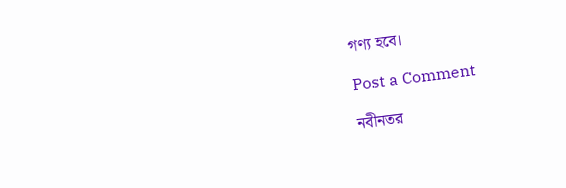গণ্য হবে।

Post a Comment

নবীনতর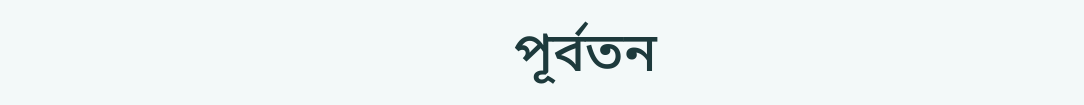পূর্বতন